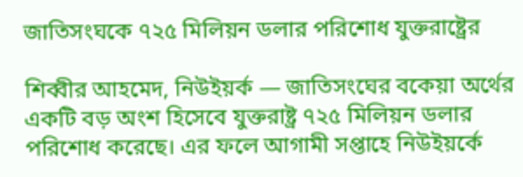জাতিসংঘকে ৭২৫ মিলিয়ন ডলার পরিশোধ যুক্তরাষ্ট্রের

শিব্বীর আহমেদ, নিউইয়র্ক — জাতিসংঘের বকেয়া অর্থের একটি বড় অংশ হিসেবে যুক্তরাষ্ট্র ৭২৫ মিলিয়ন ডলার পরিশোধ করেছে। এর ফলে আগামী সপ্তাহে নিউইয়র্কে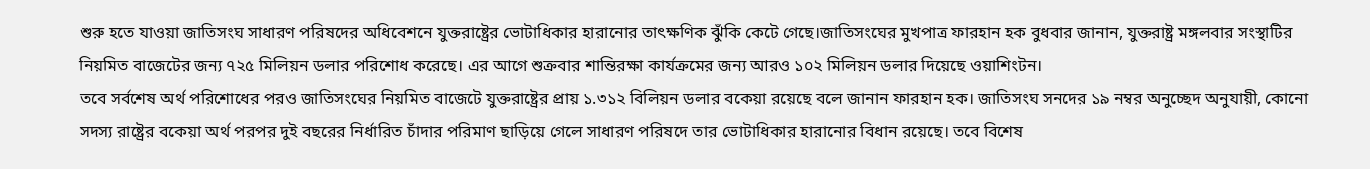শুরু হতে যাওয়া জাতিসংঘ সাধারণ পরিষদের অধিবেশনে যুক্তরাষ্ট্রের ভোটাধিকার হারানোর তাৎক্ষণিক ঝুঁকি কেটে গেছে।জাতিসংঘের মুখপাত্র ফারহান হক বুধবার জানান, যুক্তরাষ্ট্র মঙ্গলবার সংস্থাটির নিয়মিত বাজেটের জন্য ৭২৫ মিলিয়ন ডলার পরিশোধ করেছে। এর আগে শুক্রবার শান্তিরক্ষা কার্যক্রমের জন্য আরও ১০২ মিলিয়ন ডলার দিয়েছে ওয়াশিংটন।
তবে সর্বশেষ অর্থ পরিশোধের পরও জাতিসংঘের নিয়মিত বাজেটে যুক্তরাষ্ট্রের প্রায় ১.৩১২ বিলিয়ন ডলার বকেয়া রয়েছে বলে জানান ফারহান হক। জাতিসংঘ সনদের ১৯ নম্বর অনুচ্ছেদ অনুযায়ী, কোনো সদস্য রাষ্ট্রের বকেয়া অর্থ পরপর দুই বছরের নির্ধারিত চাঁদার পরিমাণ ছাড়িয়ে গেলে সাধারণ পরিষদে তার ভোটাধিকার হারানোর বিধান রয়েছে। তবে বিশেষ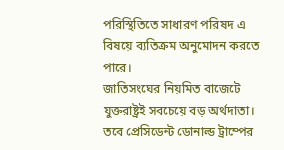পরিস্থিতিতে সাধারণ পরিষদ এ বিষয়ে ব্যতিক্রম অনুমোদন করতে পারে।
জাতিসংঘের নিয়মিত বাজেটে যুক্তরাষ্ট্রই সবচেয়ে বড় অর্থদাতা। তবে প্রেসিডেন্ট ডোনাল্ড ট্রাম্পের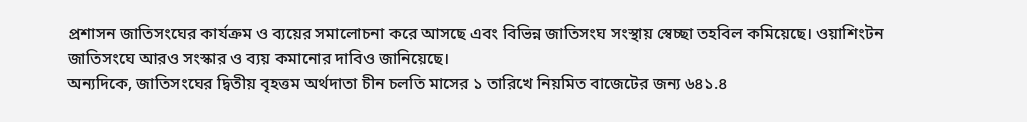প্রশাসন জাতিসংঘের কার্যক্রম ও ব্যয়ের সমালোচনা করে আসছে এবং বিভিন্ন জাতিসংঘ সংস্থায় স্বেচ্ছা তহবিল কমিয়েছে। ওয়াশিংটন জাতিসংঘে আরও সংস্কার ও ব্যয় কমানোর দাবিও জানিয়েছে।
অন্যদিকে, জাতিসংঘের দ্বিতীয় বৃহত্তম অর্থদাতা চীন চলতি মাসের ১ তারিখে নিয়মিত বাজেটের জন্য ৬৪১.৪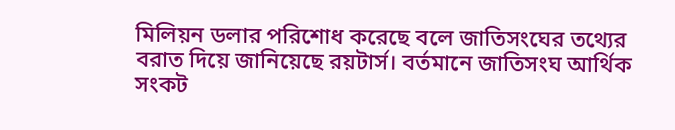মিলিয়ন ডলার পরিশোধ করেছে বলে জাতিসংঘের তথ্যের বরাত দিয়ে জানিয়েছে রয়টার্স। বর্তমানে জাতিসংঘ আর্থিক সংকট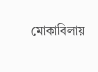মোকাবিলায়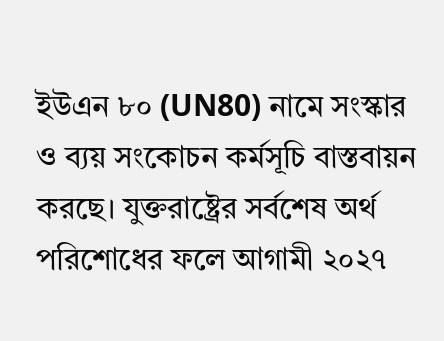ইউএন ৮০ (UN80) নামে সংস্কার ও ব্যয় সংকোচন কর্মসূচি বাস্তবায়ন করছে। যুক্তরাষ্ট্রের সর্বশেষ অর্থ পরিশোধের ফলে আগামী ২০২৭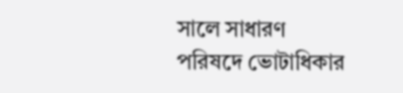সালে সাধারণ পরিষদে ভোটাধিকার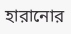হারানোর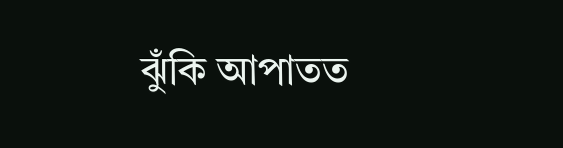ঝুঁকি আপাতত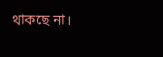থাকছে না।